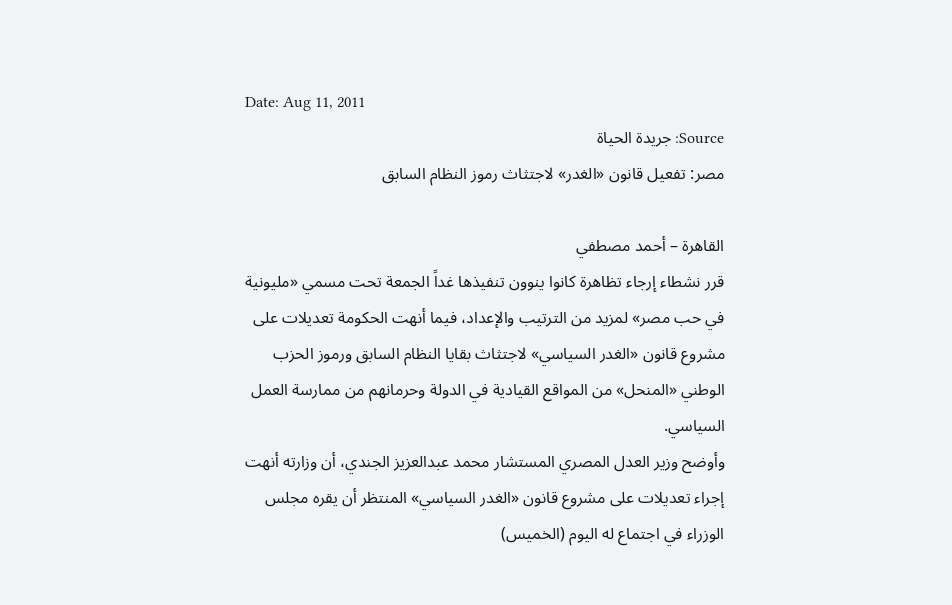Date: Aug 11, 2011
Source: جريدة الحياة
مصر: تفعيل قانون «الغدر» لاجتثاث رموز النظام السابق

القاهرة – أحمد مصطفي
قرر نشطاء إرجاء تظاهرة كانوا ينوون تنفيذها غداً الجمعة تحت مسمي «مليونية في حب مصر» لمزيد من الترتيب والإعداد، فيما أنهت الحكومة تعديلات على مشروع قانون «الغدر السياسي» لاجتثاث بقايا النظام السابق ورموز الحزب الوطني «المنحل» من المواقع القيادية في الدولة وحرمانهم من ممارسة العمل السياسي.
وأوضح وزير العدل المصري المستشار محمد عبدالعزيز الجندي، أن وزارته أنهت إجراء تعديلات على مشروع قانون «الغدر السياسي» المنتظر أن يقره مجلس الوزراء في اجتماع له اليوم (الخميس)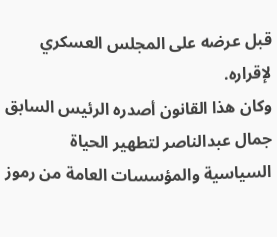قبل عرضه على المجلس العسكري لإقراره.
وكان هذا القانون أصدره الرئيس السابق جمال عبدالناصر لتطهير الحياة السياسية والمؤسسات العامة من رموز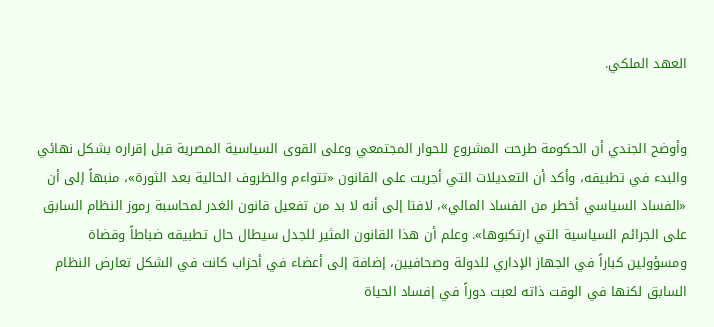العهد الملكي.


وأوضح الجندي أن الحكومة طرحت المشروع للحوار المجتمعي وعلى القوى السياسية المصرية قبل إقراره بشكل نهائي والبدء في تطبيقه، وأكد أن التعديلات التي أجريت على القانون «تتواءم والظروف الحالية بعد الثورة»، منبهاً إلى أن «الفساد السياسي أخطر من الفساد المالي»، لافتا إلى أنه لا بد من تفعيل قانون الغدر لمحاسبة رموز النظام السابق على الجرائم السياسية التي ارتكبوها». وعلم أن هذا القانون المثير للجدل سيطال حال تطبيقه ضباطاً وقضاة ومسؤولين كباراً في الجهاز الإداري للدولة وصحافيين، إضافة إلى أعضاء في أحزاب كانت في الشكل تعارض النظام السابق لكنها في الوقت ذاته لعبت دوراً في إفساد الحياة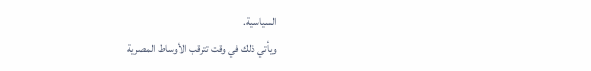السياسية.
ويأتي ذلك في وقت تترقب الأوساط المصرية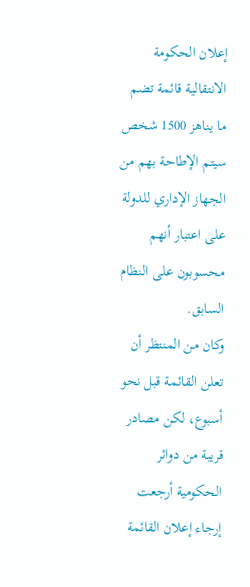إعلان الحكومة الانتقالية قائمة تضم ما يناهز 1500 شخص سيتم الإطاحة بهم من الجهاز الإداري للدولة على اعتبار أنهم محسوبون على النظام السابق.
وكان من المنتظر أن تعلن القائمة قبل نحو أسبوع، لكن مصادر قريبة من دوائر الحكومية أرجعت إرجاء إعلان القائمة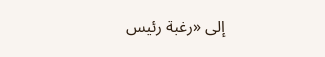إلى «رغبة رئيس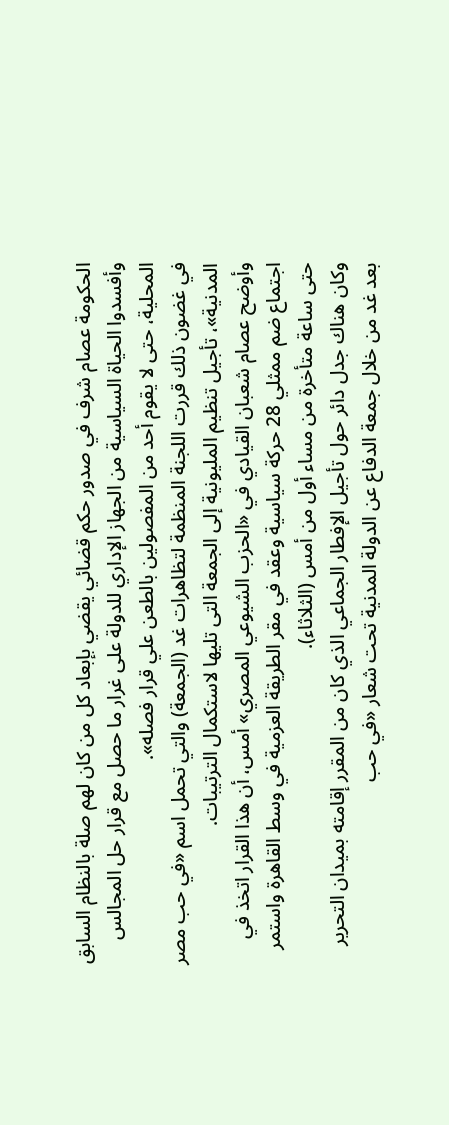الحكومة عصام شرف في صدور حكم قضائي يقضي بإبعاد كل من كان لهم صلة بالنظام السابق وأفسدوا الحياة السياسية من الجهاز الإداري للدولة على غرار ما حصل مع قرار حل المجالس المحلية، حتى لا يقوم أحد من المفصولين بالطعن علي قرار فصله».
في غضون ذلك قررت اللجنة المنظمة لتظاهرات غد (الجمعة) والتي تحمل اسم «في حب مصر المدنية»، تأجيل تنظيم المليونية إلى الجمعة التى تليها لاستكمال الترتيبات.
وأوضح عصام شعبان القيادي في «الحزب الشيوعي المصري» أمس، أن هذا القرار اتخذ في اجتماع ضم ممثلي 28 حركة سياسية وعقد في مقر الطريقة العزمية في وسط القاهرة واستمر حتى ساعة متأخرة من مساء أول من أمس (الثلاثاء).
وكان هناك جدل دائر حول تأجيل الإفطار الجماعي الذي كان من المقرر إقامته بميدان التحرير بعد غد من خلال جمعة الدفاع عن الدولة المدنية تحت شعار «في حب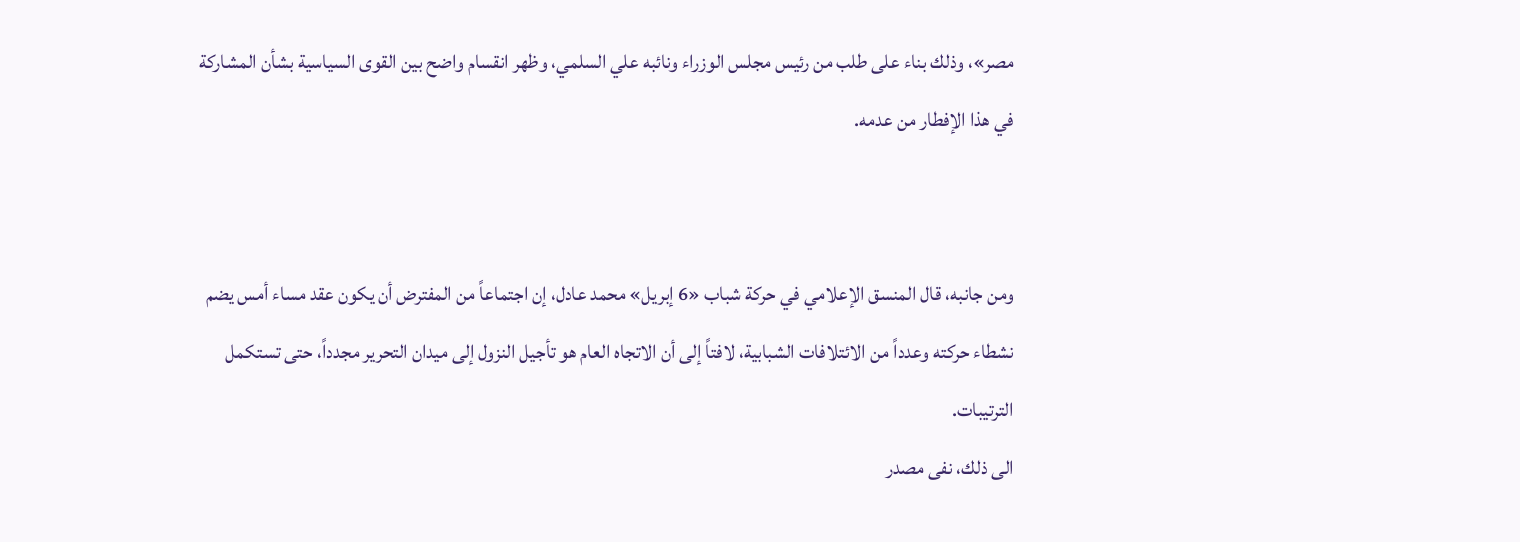مصر»، وذلك بناء على طلب من رئيس مجلس الوزراء ونائبه علي السلمي، وظهر انقسام واضح بين القوى السياسية بشأن المشاركة في هذا الإفطار من عدمه.


ومن جانبه، قال المنسق الإعلامي في حركة شباب «6 إبريل» محمد عادل، إن اجتماعاً من المفترض أن يكون عقد مساء أمس يضم نشطاء حركته وعدداً من الائتلافات الشبابية، لافتاً إلى أن الاتجاه العام هو تأجيل النزول إلى ميدان التحرير مجدداً، حتى تستكمل الترتيبات.
الى ذلك، نفى مصدر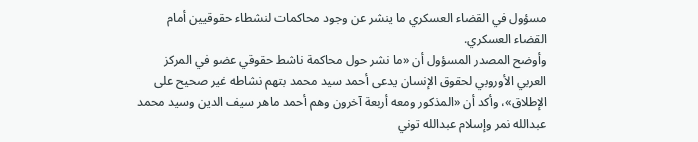مسؤول في القضاء العسكري ما ينشر عن وجود محاكمات لنشطاء حقوقيين أمام القضاء العسكري.
وأوضح المصدر المسؤول أن «ما نشر حول محاكمة ناشط حقوقي عضو في المركز العربي الأوروبي لحقوق الإنسان يدعى أحمد سيد محمد بتهم نشاطه غير صحيح على الإطلاق»، وأكد أن «المذكور ومعه أربعة آخرون وهم أحمد ماهر سيف الدين وسيد محمد عبدالله نمر وإسلام عبدالله توني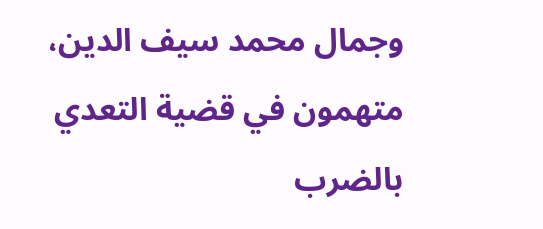وجمال محمد سيف الدين، متهمون في قضية التعدي بالضرب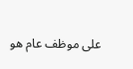على موظف عام هو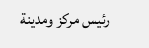رئيس مركز ومدينة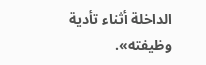الداخلة أثناء تأدية وظيفته».